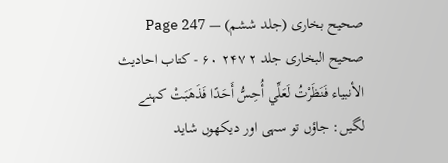صحیح بخاری (جلد ششم) — Page 247
صحيح البخاری جلد ۲ ۲۴۷ ۶۰ - کتاب احاديث الأنبياء فَنَظَرْتُ لَعَلِّي أُحِسُّ أَحَدًا فَذَهَبَتْ کہنے لگیں: جاؤں تو سہی اور دیکھوں شاید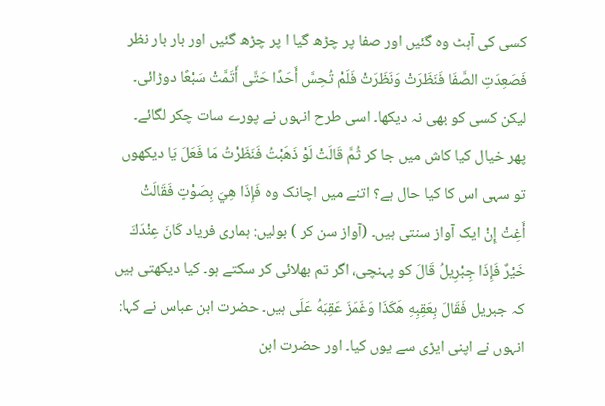کسی کی آہٹ وہ گئیں اور صفا پر چڑھ گیا ا پر چڑھ گئیں اور بار بار نظر فَصَعِدَتِ الصَّفَا فَنَظَرَتْ وَنَظَرَتْ فَلَمْ تُحِسَّ أَحَدًا حَتَّى أَتَمَّتْ سَبْعًا دوڑائی۔ لیکن کسی کو بھی نہ دیکھا۔ اسی طرح انہوں نے پورے سات چکر لگائے۔ پھر خیال کیا کاش میں جا کر ثُمَّ قَالَتْ لَوْ ذَهَبْتُ فَنَظَرْتُ مَا فَعَلَ يَا دیکھوں تو سہی اس کا کیا حال ہے؟ اتنے میں اچانک وہ فَإِذَا هِيَ بِصَوْتٍ فَقَالَتْ أَغِتْ إِنْ ایک آواز سنتی ہیں۔ (آواز سن کر ) بولیں: ہماری فریاد كَانَ عِنْدَكَ خَيْرٌ فَإِذَا جِبْرِيلُ قَالَ کو پہنچی، اگر تم بھلائی کر سکتے ہو۔ کیا دیکھتی ہیں کہ جبریل فَقَالَ بِعَقِبِهِ هَكَذَا وَغَمَزَ عَقِبَهُ عَلَی ہیں۔ حضرت ابن عباس نے کہا: انہوں نے اپنی ایڑی سے یوں کیا۔ اور حضرت ابن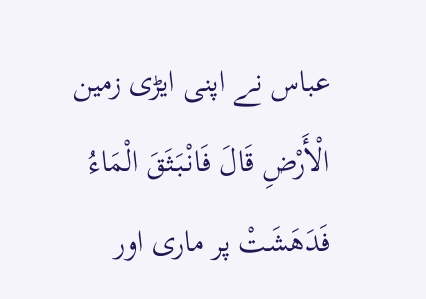عباس نے اپنی ایڑی زمین الْأَرْضِ قَالَ فَانْبَثَقَ الْمَاءُ فَدَهَشَتْ پر ماری اور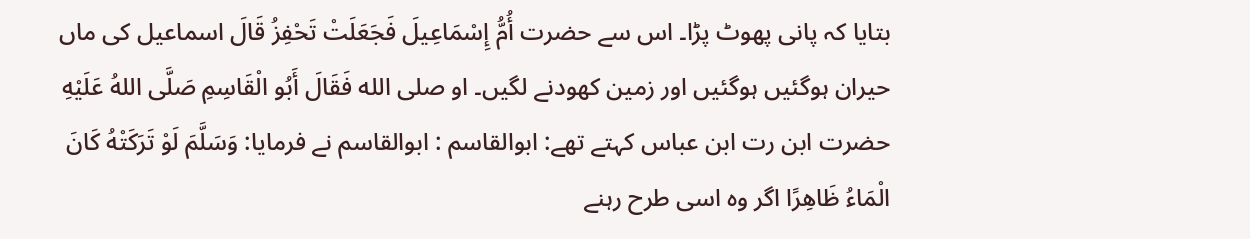بتایا کہ پانی پھوٹ پڑا۔ اس سے حضرت أُمُّ إِسْمَاعِيلَ فَجَعَلَتْ تَحْفِزُ قَالَ اسماعیل کی ماں حیران ہوگئیں ہوگئیں اور زمین کھودنے لگیں۔ او صلى الله فَقَالَ أَبُو الْقَاسِمِ صَلَّى اللهُ عَلَيْهِ حضرت ابن رت ابن عباس کہتے تھے: ابوالقاسم : ابوالقاسم نے فرمایا: وَسَلَّمَ لَوْ تَرَكَتْهُ كَانَ الْمَاءُ ظَاهِرًا اگر وہ اسی طرح رہنے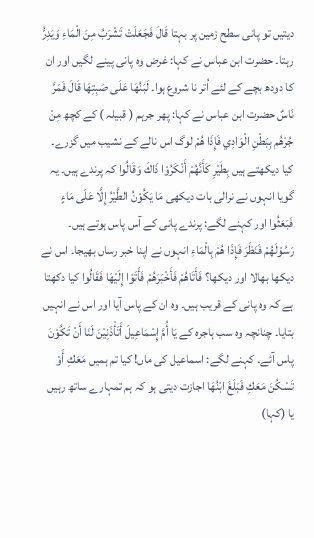دیتیں تو پانی سطح زمین پر بہتا قَالَ فَجَعَلَتْ تَشْرَبُ مِنَ الْمَاءِ وَيَدِرُّ رہتا۔ حضرت ابن عباس نے کہا: غرض وہ پانی پینے لگیں اور ان کا دودھ بچے کے لئے اُتر نا شروع ہوا۔ لَبَنُهَا عَلَى صَبِتِهَا قَالَ فَمَرَّ نَاسٌ حضرت ابن عباس نے کہا: پھر جرہم ( قبیلہ ) کے کچھ مِنْ جُرْهُم بِبَطْنِ الْوَادِي فَإِذَا هُمْ لوگ اس نالے کے نشیب میں گزرے۔ کیا دیکھتے ہیں بِطَيْرِ كَأَنَّهُمْ أَنْكَرُوْا ذَاكَ وَقَالُوا کہ پرندے ہیں۔ یہ گویا انہوں نے نرالی بات دیکھی مَا يَكُوْنُ الطَّيْرُ إِلَّا عَلَى مَاءٍ فَبَعَثُوا اور کہنے لگے: پرندے پانی کے آس پاس ہوتے ہیں۔ رَسُوْلَهُمْ فَنَظَرَ فَإِذَا هُمْ بِالْمَاءِ انہوں نے اپنا خبر رساں بھیجا۔ اس نے دیکھا بھالا اور دیکھا؟ فَأَتَاهُمْ فَأَخْبَرَهُمْ فَأَتَوْا إِلَيْهَا فَقَالُوا کیا دکھتا ہے کہ وہ پانی کے قریب ہیں۔ وہ ان کے پاس آیا اور اس نے انہیں بتایا۔ چنانچہ وہ سب ہاجرہ کے يَا أُمَّ إِسْمَاعِيلَ أَتَأْذَنِيْنَ لَنَا أَنْ تَكُوْنَ پاس آئے۔ کہنے لگے: اسماعیل کی ماں! کیا تم ہمیں مَعَكِ أَوْ تَسْكُنَ مَعَكِ فَبَلَغَ ابْنُهَا اجازت دیتی ہو کہ ہم تمہارے ساتھ رہیں یا (کہا)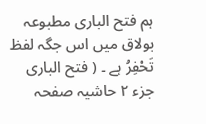ہم فتح الباری مطبوعہ بولاق میں اس جگہ لفظ تَحْفِرُ ہے ۔ ( فتح الباری جزء ۲ حاشیہ صفحہ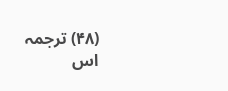(۴۸) ترجمہ اس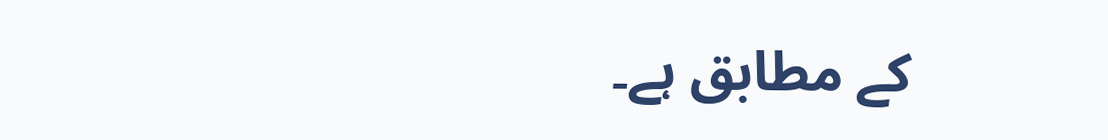کے مطابق ہے۔